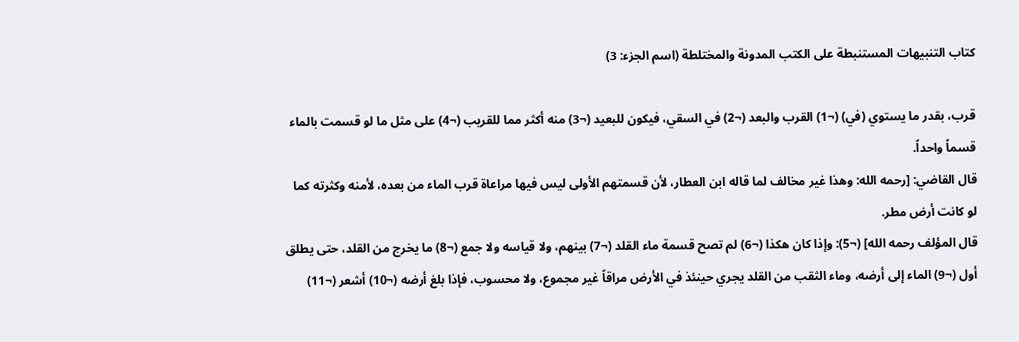كتاب التنبيهات المستنبطة على الكتب المدونة والمختلطة (اسم الجزء: 3)

قرب، بقدر ما يستوي (في) (¬1) القرب والبعد (¬2) في السقي، فيكون للبعيد (¬3) منه أكثر مما للقريب (¬4) على مثل ما لو قسمت بالماء قسماً واحداً.
قال القاضي: [رحمه الله: وهذا غير مخالف لما قاله ابن العطار، لأن قسمتهم الأولى ليس فيها مراعاة قرب الماء من بعده، لأمنه وكثرته كما لو كانت أرض مطر.
قال المؤلف رحمه الله] (¬5): وإذا كان هكذا (¬6) لم تصح قسمة ماء القلد (¬7) بينهم، ولا قياسه ولا جمع (¬8) ما يخرج من القلد، حتى يطلق أول (¬9) الماء إلى أرضه، وماء الثقب من القلد يجري حينئذ في الأرض مراقاً غير مجموع، ولا محسوب، فإذا بلغ أرضه (¬10) أشعر (¬11)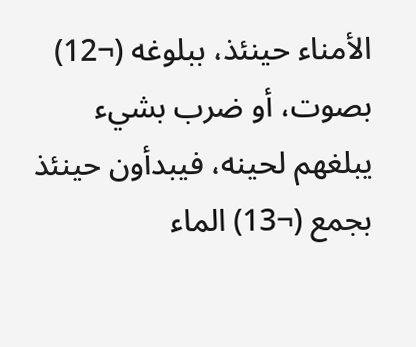الأمناء حينئذ، ببلوغه (¬12) بصوت، أو ضرب بشيء يبلغهم لحينه، فيبدأون حينئذ بجمع (¬13) الماء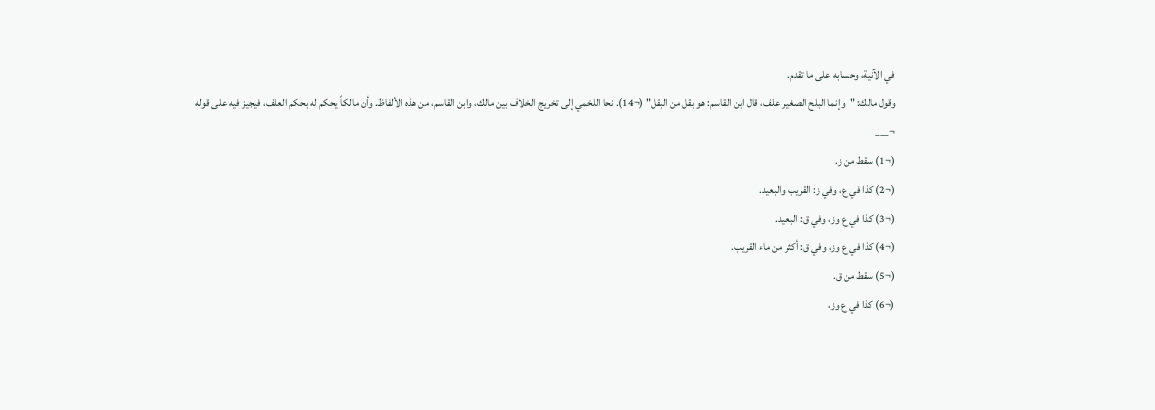في الآنية، وحسابه على ما تقدم.
وقول مالك: "وإنما البلح الصغير علف، قال ابن القاسم: هو بقل من البقل" (¬14). نحا اللخمي إلى تخريج الخلاف بين مالك، وابن القاسم، من هذه الألفاظ. وأن مالكاً يحكم له بحكم العلف، فيجيز فيه على قوله
¬___
(¬1) سقط من ز.
(¬2) كذا في ع، وفي ز: القريب والبعيد.
(¬3) كذا في ع وز، وفي ق: البعيد.
(¬4) كذا في ع وز، وفي ق: أكثر من ماء القريب.
(¬5) سقط من ق.
(¬6) كذا في ع وز،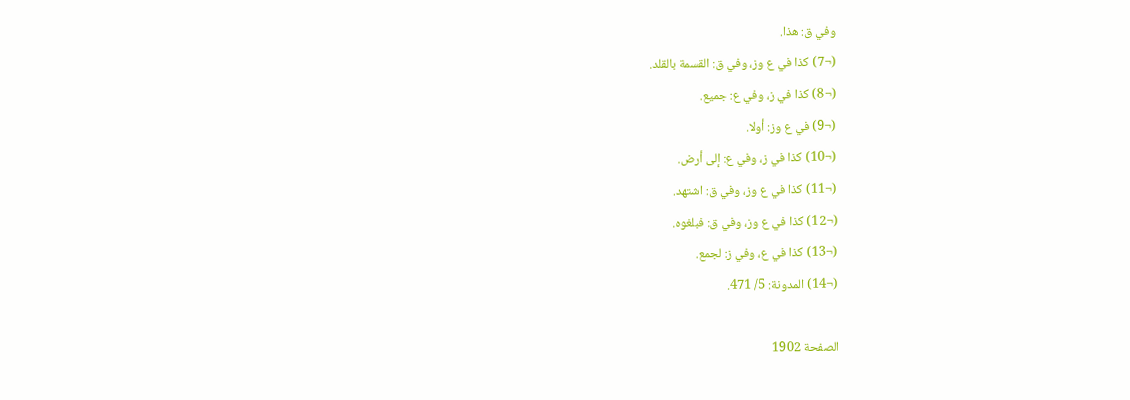وفي ق: هذا.
(¬7) كذا في ع وز، وفي ق: القسمة بالقلد.
(¬8) كذا في ز، وفي ع: جميع.
(¬9) في ع وز: أولا.
(¬10) كذا في ز، وفي ع: إلى أرض.
(¬11) كذا في ع وز، وفي ق: اشتهد.
(¬12) كذا في ع وز، وفي ق: فبلغوه.
(¬13) كذا في ع، وفي ز: لجمع.
(¬14) المدونة: 5/ 471.

الصفحة 1902